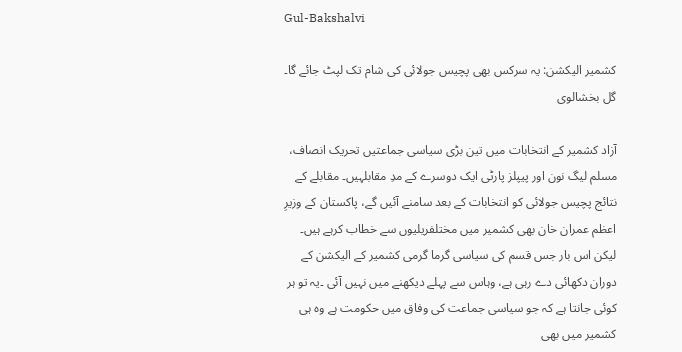Gul-Bakshalvi

کشمیر الیکشن: یہ سرکس بھی پچیس جولائی کی شام تک لپٹ جائے گا۔ گل بخشالوی

آزاد کشمیر کے انتخابات میں تین بڑی سیاسی جماعتیں تحریک انصاف، مسلم لیگ نون اور پیپلز پارٹی ایک دوسرے کے مدِ مقابلہیں۔ مقابلے کے نتائج پچیس جولائی کو انتخابات کے بعد سامنے آئیں گے، پاکستان کے وزیرِ اعظم عمران خان بھی کشمیر میں مختلفریلیوں سے خطاب کرہے ہیں۔ لیکن اس بار جس قسم کی سیاسی گرما گرمی کشمیر کے الیکشن کے دوران دکھائی دے رہی ہے، وہاس سے پہلے دیکھنے میں نہیں آئی ۔یہ تو ہر کوئی جانتا ہے کہ جو سیاسی جماعت کی وفاق میں حکومت ہے وہ ہی کشمیر میں بھی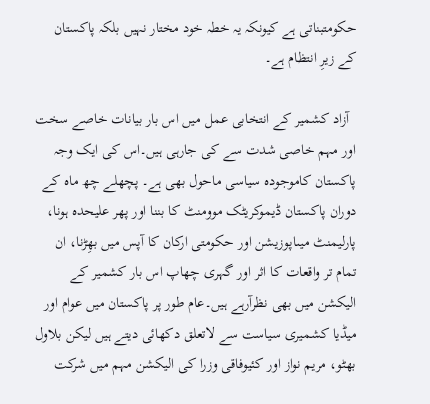حکومتبناتی ہے کیونکہ یہ خطہ خود مختار نہیں بلکہ پاکستان کے زیرِ انتظام ہے۔

  آزاد کشمیر کے انتخابی عمل میں اس بار بیانات خاصے سخت اور مہم خاصی شدت سے کی جارہی ہیں۔اس کی ایک وجہ پاکستان کاموجودہ سیاسی ماحول بھی ہے۔ پچھلے چھ ماہ کے دوران پاکستان ڈیموکریٹک موومنٹ کا بننا اور پھر علیحدہ ہونا، پارلیمنٹ میںاپوزیشن اور حکومتی ارکان کا آپس میں بھِڑنا، ان تمام تر واقعات کا اثر اور گہری چھاپ اس بار کشمیر کے الیکشن میں بھی نظرآرہے ہیں۔عام طور پر پاکستان میں عوام اور میڈیا کشمیری سیاست سے لاتعلق دکھائی دیتے ہیں لیکن بلاول بھٹو، مریم نواز اور کئیوفاقی وزرا کی الیکشن مہم میں شرکت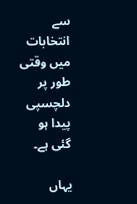سے انتخابات میں وقتی طور پر دلچسپی پیدا ہو گئی ہے۔

یہاں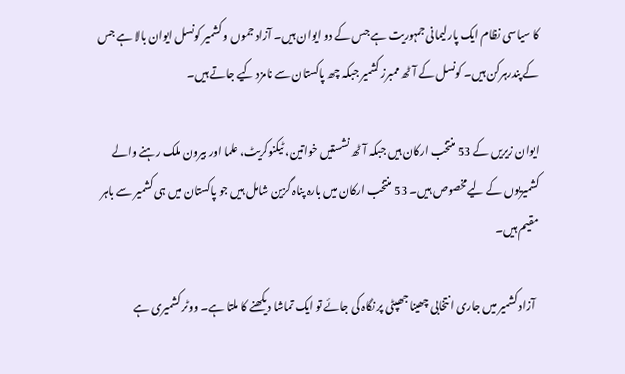کا سیاسی نظام ایک پارلیمانی جمہوریت ہے جس کے دو ایوان ہیں۔ آزاد جموں و کشمیر کونسل ایوان بالا ہے جس کے پندرہرکن ہیں۔ کونسل کے آٹھ ممبرز کشمیر جبکہ چھ پاکستان سے نامزد کیے جاتے ہیں۔

ایوان زیریں کے 53 منتخب ارکان ہیں جبکہ آٹھ نشستیں خواتین، ٹیکنوکریٹ، علما اور بیرون ملک رہنے والے کشمیریوں کے لیےمخصوص ہیں۔ 53 منتخب ارکان میں بارہ پناہ گزین شامل ہیں جو پاکستان میں ہی کشمیر سے باہر مقیم ہیں۔

  آزاد کشمیر میں جاری انتخابی چھینا جھپٹی پر نگاہ کی جائے تو ایک تماشا دیکھنے کا ملتا ہے۔ ووٹر کشمیری ہے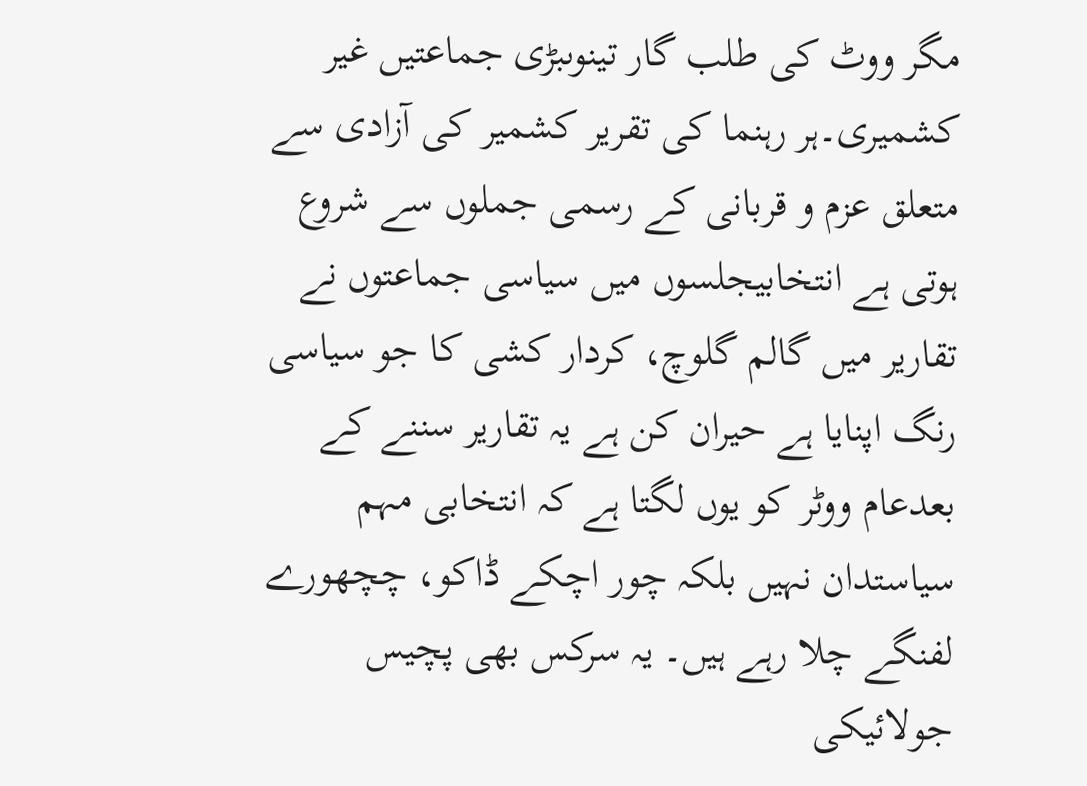مگر ووٹ کی طلب گار تینوںبڑی جماعتیں غیر کشمیری۔ہر رہنما کی تقریر کشمیر کی آزادی سے متعلق عزم و قربانی کے رسمی جملوں سے شروع ہوتی ہے انتخابیجلسوں میں سیاسی جماعتوں نے تقاریر میں گالم گلوچ، کردار کشی کا جو سیاسی رنگ اپنایا ہے حیران کن ہے یہ تقاریر سننے کے بعدعام ووٹر کو یوں لگتا ہے کہ انتخابی مہم سیاستدان نہیں بلکہ چور اچکے ڈاکو، چچھورے لفنگے چلا رہے ہیں۔ یہ سرکس بھی پچیس جولائیکی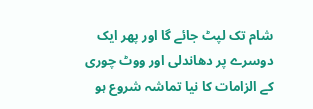شام تک لپٹ جائے گا اور پھر ایک دوسرے پر دھاندلی اور ووٹ چوری کے الزامات کا نیا تماشہ شروع ہو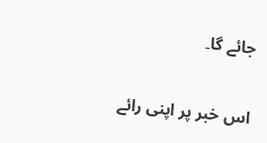جائے گا۔

اس خبر پر اپنی رائے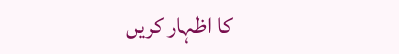کا اظہار کریں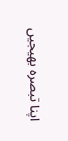اپنا تبصرہ بھیجیں